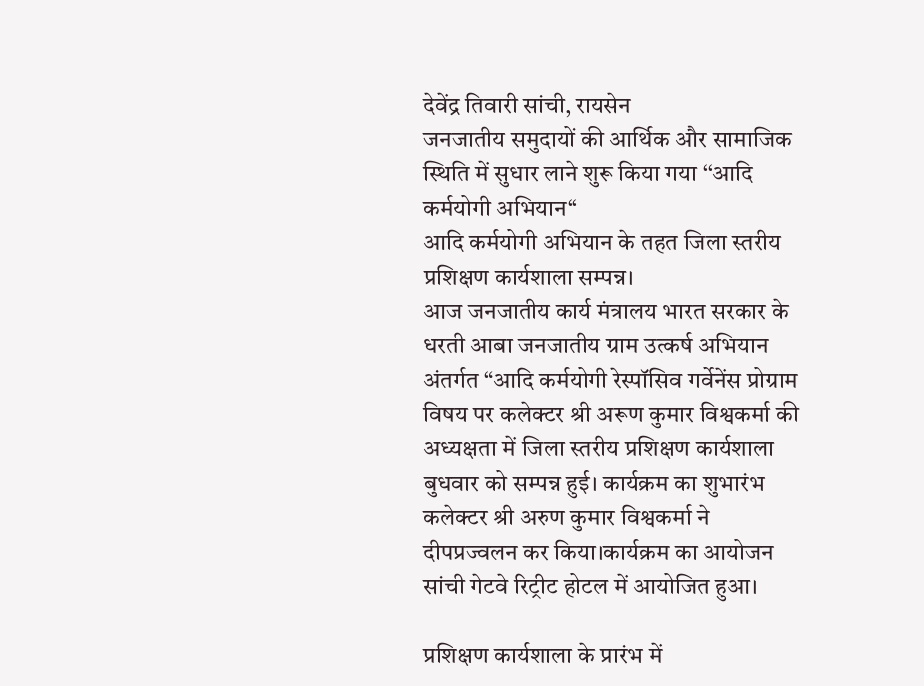देवेंद्र तिवारी सांची, रायसेन
जनजातीय समुदायों की आर्थिक और सामाजिक स्थिति में सुधार लाने शुरू किया गया ‘‘आदि कर्मयोगी अभियान‘‘
आदि कर्मयोगी अभियान के तहत जिला स्तरीय प्रशिक्षण कार्यशाला सम्पन्न।
आज जनजातीय कार्य मंत्रालय भारत सरकार के धरती आबा जनजातीय ग्राम उत्कर्ष अभियान अंतर्गत “आदि कर्मयोगी रेस्पॉसिव गर्वेनेंस प्रोग्राम विषय पर कलेक्टर श्री अरूण कुमार विश्वकर्मा की अध्यक्षता में जिला स्तरीय प्रशिक्षण कार्यशाला बुधवार को सम्पन्न हुई। कार्यक्रम का शुभारंभ कलेक्टर श्री अरुण कुमार विश्वकर्मा ने दीपप्रज्वलन कर किया।कार्यक्रम का आयोजन सांची गेटवे रिट्रीट होटल में आयोजित हुआ।

प्रशिक्षण कार्यशाला के प्रारंभ में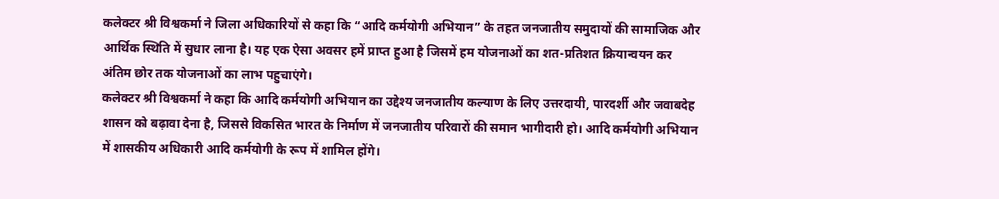कलेक्टर श्री विश्वकर्मा ने जिला अधिकारियों से कहा कि “आदि कर्मयोगी अभियान” के तहत जनजातीय समुदायों की सामाजिक और आर्थिक स्थिति में सुधार लाना है। यह एक ऐसा अवसर हमें प्राप्त हुआ है जिसमें हम योजनाओं का शत-प्रतिशत क्रियान्वयन कर अंतिम छोर तक योजनाओं का लाभ पहुचाएंगे।
कलेक्टर श्री विश्वकर्मा ने कहा कि आदि कर्मयोगी अभियान का उद्देश्य जनजातीय कल्याण के लिए उत्तरदायी, पारदर्शी और जवाबदेह शासन को बढ़ावा देना है, जिससे विकसित भारत के निर्माण में जनजातीय परिवारों की समान भागीदारी हो। आदि कर्मयोगी अभियान में शासकीय अधिकारी आदि कर्मयोगी के रूप में शामिल होंगे।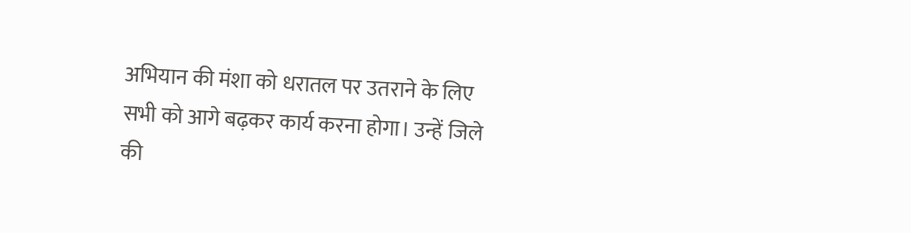अभियान की मंशा को धरातल पर उतराने के लिए सभी को आगे बढ़कर कार्य करना होगा। उन्हें जिले की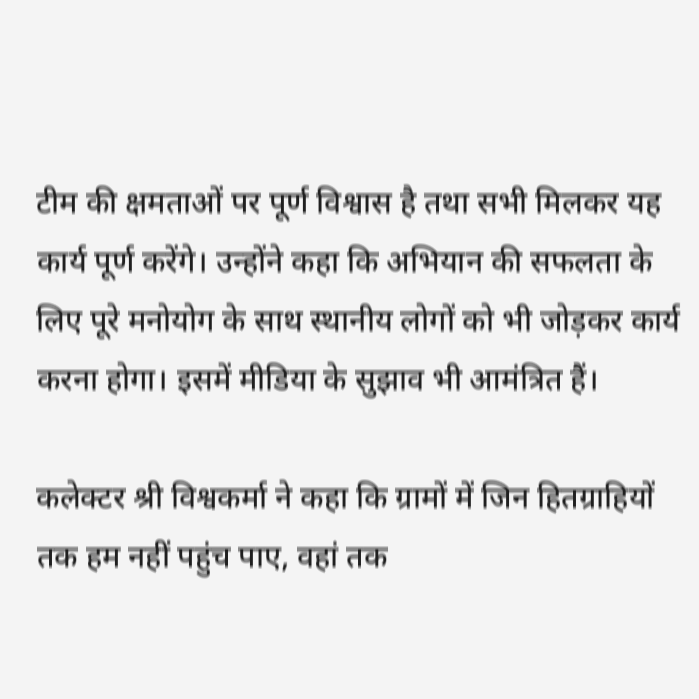टीम की क्षमताओं पर पूर्ण विश्वास है तथा सभी मिलकर यह कार्य पूर्ण करेंगे। उन्होंने कहा कि अभियान की सफलता के लिए पूरे मनोयोग के साथ स्थानीय लोगों को भी जोड़कर कार्य करना होगा। इसमें मीडिया के सुझाव भी आमंत्रित हैं।

कलेक्टर श्री विश्वकर्मा ने कहा कि ग्रामों में जिन हितग्राहियों तक हम नहीं पहुंच पाए, वहां तक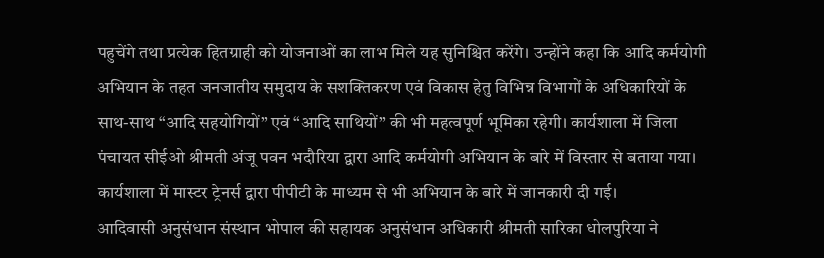पहुचेंगे तथा प्रत्येक हितग्राही को योजनाओं का लाभ मिले यह सुनिश्चित करेंगे। उन्होंने कहा कि आदि कर्मयोगी अभियान के तहत जनजातीय समुदाय के सशक्तिकरण एवं विकास हेतु विभिन्न विभागों के अधिकारियों के साथ-साथ “आदि सहयोगियों” एवं “आदि साथियों” की भी महत्वपूर्ण भूमिका रहेगी। कार्यशाला में जिला पंचायत सीईओ श्रीमती अंजू पवन भदौरिया द्वारा आदि कर्मयोगी अभियान के बारे में विस्तार से बताया गया। कार्यशाला में मास्टर ट्रेनर्स द्वारा पीपीटी के माध्यम से भी अभियान के बारे में जानकारी दी गई।
आदिवासी अनुसंधान संस्थान भोपाल की सहायक अनुसंधान अधिकारी श्रीमती सारिका धोलपुरिया ने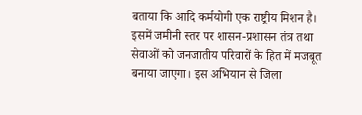बताया कि आदि कर्मयोगी एक राष्ट्रीय मिशन है। इसमें जमीनी स्तर पर शासन-प्रशासन तंत्र तथा सेवाओं को जनजातीय परिवारों के हित में मजबूत बनाया जाएगा। इस अभियान से जिला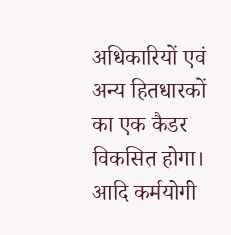अधिकारियों एवं अन्य हितधारकों का एक कैडर विकसित होगा। आदि कर्मयोगी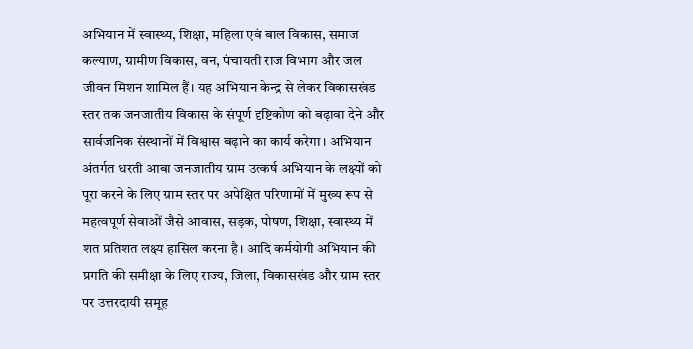अभियान में स्वास्थ्य, शिक्षा, महिला एवं बाल विकास, समाज कल्याण, ग्रामीण विकास, वन, पंचायती राज विभाग और जल जीवन मिशन शामिल हैं। यह अभियान केन्द्र से लेकर विकासखंड स्तर तक जनजातीय विकास के संपूर्ण दृष्टिकोण को बढ़ावा देने और सार्वजनिक संस्थानों में विश्वास बढ़ाने का कार्य करेगा। अभियान अंतर्गत धरती आबा जनजातीय ग्राम उत्कर्ष अभियान के लक्ष्यों को पूरा करने के लिए ग्राम स्तर पर अपेक्षित परिणामों में मुख्य रूप से महत्वपूर्ण सेवाओं जैसे आवास, सड़क, पोषण, शिक्षा, स्वास्थ्य में शत प्रतिशत लक्ष्य हासिल करना है। आदि कर्मयोगी अभियान की प्रगति की समीक्षा के लिए राज्य, जिला, विकासखंड और ग्राम स्तर पर उत्तरदायी समूह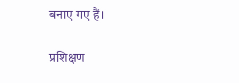बनाए गए हैं।

प्रशिक्षण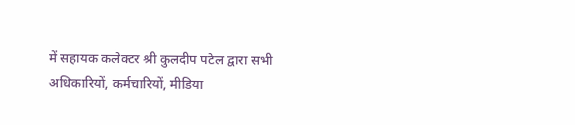में सहायक कलेक्टर श्री कुलदीप पटेल द्वारा सभी अधिकारियों, कर्मचारियों, मीडिया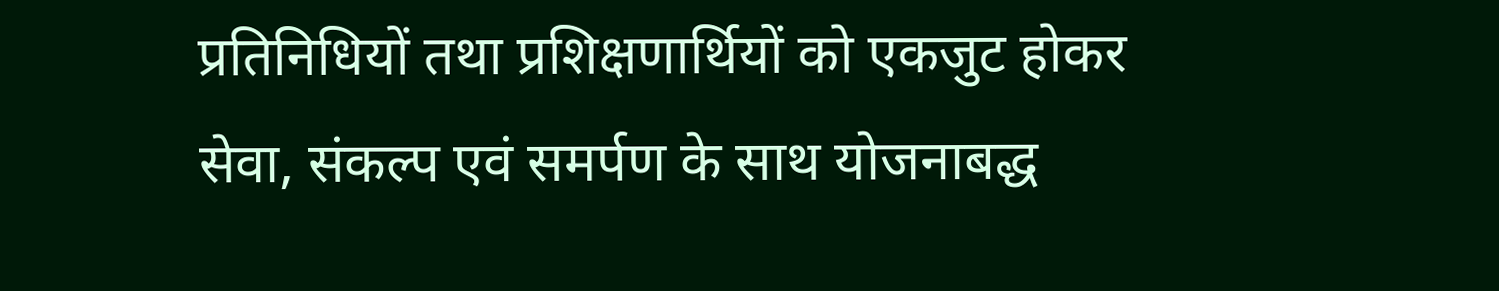प्रतिनिधियों तथा प्रशिक्षणार्थियों को एकजुट होकर सेवा, संकल्प एवं समर्पण के साथ योजनाबद्ध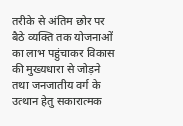तरीके से अंतिम छोर पर बैठे व्यक्ति तक योजनाओं का लाभ पहुंचाकर विकास की मुख्यधारा से जोड़ने तथा जनजातीय वर्ग के उत्थान हेतु सकारात्मक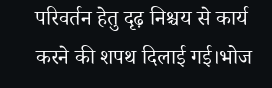परिवर्तन हेतु दृढ़ निश्चय से कार्य करने की शपथ दिलाई गई।भोज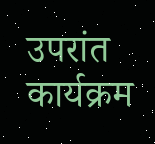उपरांत कार्यक्रम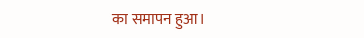का समापन हुआ।